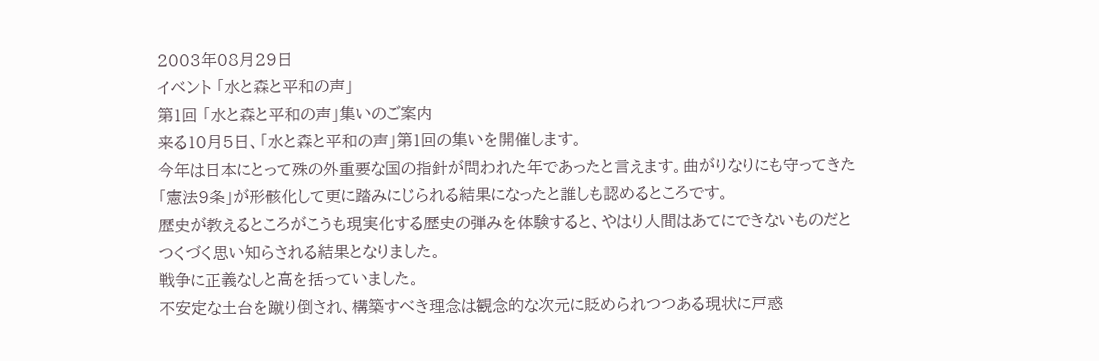2003年08月29日
イベント 「水と森と平和の声」
第1回 「水と森と平和の声」集いのご案内
来る10月5日、「水と森と平和の声」第1回の集いを開催します。
今年は日本にとって殊の外重要な国の指針が問われた年であったと言えます。曲がりなりにも守ってきた「憲法9条」が形骸化して更に踏みにじられる結果になったと誰しも認めるところです。
歴史が教えるところがこうも現実化する歴史の弾みを体験すると、やはり人間はあてにできないものだとつくづく思い知らされる結果となりました。
戦争に正義なしと高を括っていました。
不安定な土台を蹴り倒され、構築すべき理念は観念的な次元に貶められつつある現状に戸惑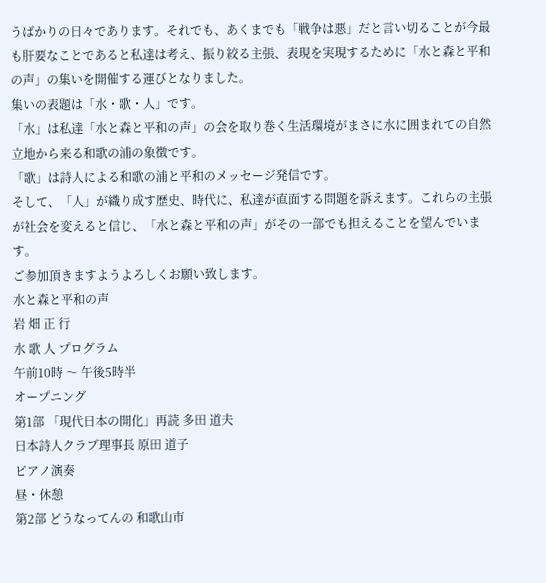うばかりの日々であります。それでも、あくまでも「戦争は悪」だと言い切ることが今最も肝要なことであると私達は考え、振り絞る主張、表現を実現するために「水と森と平和の声」の集いを開催する運びとなりました。
集いの表題は「水・歌・人」です。
「水」は私達「水と森と平和の声」の会を取り巻く生活環境がまさに水に囲まれての自然立地から来る和歌の浦の象徴です。
「歌」は詩人による和歌の浦と平和のメッセージ発信です。
そして、「人」が織り成す歴史、時代に、私達が直面する問題を訴えます。これらの主張が社会を変えると信じ、「水と森と平和の声」がその一部でも担えることを望んでいます。
ご参加頂きますようよろしくお願い致します。
水と森と平和の声
岩 畑 正 行
水 歌 人 プログラム
午前10時 〜 午後5時半
オープニング
第1部 「現代日本の開化」再読 多田 道夫
日本詩人クラブ理事長 原田 道子
ピアノ演奏
昼・休憩
第2部 どうなってんの 和歌山市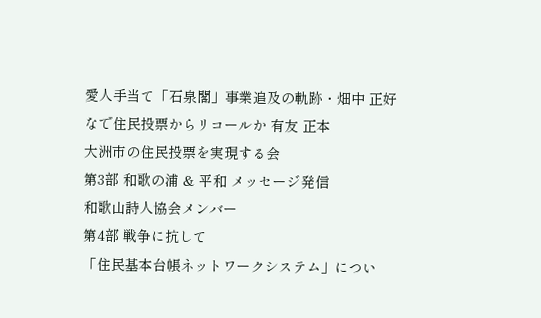愛人手当て「石泉閣」事業追及の軌跡・畑中 正好
なで住民投票からリコールか 有友 正本
大洲市の住民投票を実現する会
第3部 和歌の浦 & 平和 メッセージ発信
和歌山詩人協会メンバー
第4部 戦争に抗して
「住民基本台帳ネットワークシステム」につい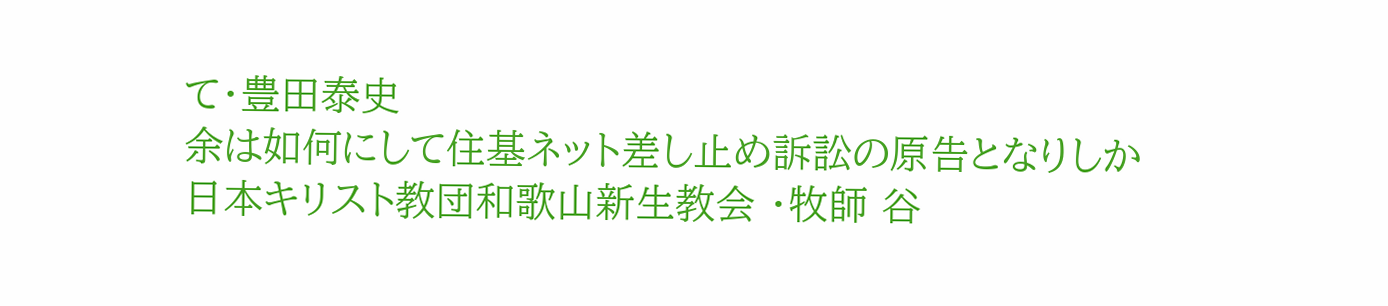て・豊田泰史
余は如何にして住基ネット差し止め訴訟の原告となりしか
日本キリスト教団和歌山新生教会 ・牧師 谷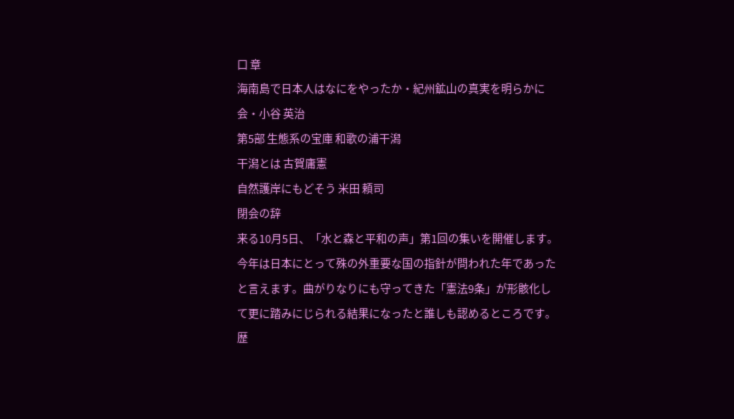口 章
海南島で日本人はなにをやったか・紀州鉱山の真実を明らかに会・小谷 英治
第5部 生態系の宝庫 和歌の浦干潟
干潟とは 古賀庸憲
自然護岸にもどそう 米田 頼司
閉会の辞
来る10月5日、「水と森と平和の声」第1回の集いを開催します。
今年は日本にとって殊の外重要な国の指針が問われた年であったと言えます。曲がりなりにも守ってきた「憲法9条」が形骸化して更に踏みにじられる結果になったと誰しも認めるところです。
歴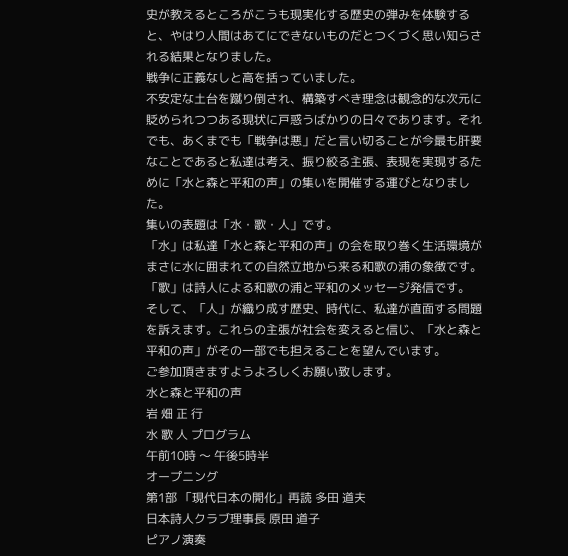史が教えるところがこうも現実化する歴史の弾みを体験すると、やはり人間はあてにできないものだとつくづく思い知らされる結果となりました。
戦争に正義なしと高を括っていました。
不安定な土台を蹴り倒され、構築すべき理念は観念的な次元に貶められつつある現状に戸惑うばかりの日々であります。それでも、あくまでも「戦争は悪」だと言い切ることが今最も肝要なことであると私達は考え、振り絞る主張、表現を実現するために「水と森と平和の声」の集いを開催する運びとなりました。
集いの表題は「水・歌・人」です。
「水」は私達「水と森と平和の声」の会を取り巻く生活環境がまさに水に囲まれての自然立地から来る和歌の浦の象徴です。
「歌」は詩人による和歌の浦と平和のメッセージ発信です。
そして、「人」が織り成す歴史、時代に、私達が直面する問題を訴えます。これらの主張が社会を変えると信じ、「水と森と平和の声」がその一部でも担えることを望んでいます。
ご参加頂きますようよろしくお願い致します。
水と森と平和の声
岩 畑 正 行
水 歌 人 プログラム
午前10時 〜 午後5時半
オープニング
第1部 「現代日本の開化」再読 多田 道夫
日本詩人クラブ理事長 原田 道子
ピアノ演奏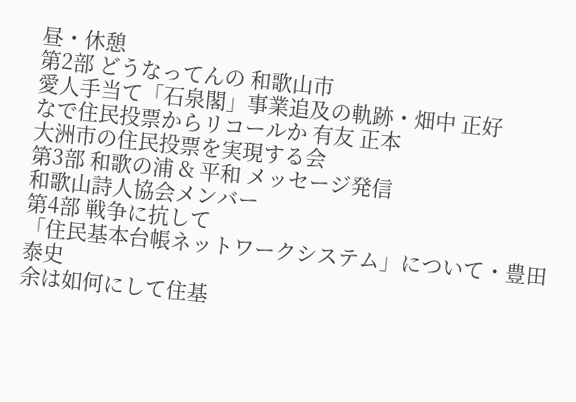昼・休憩
第2部 どうなってんの 和歌山市
愛人手当て「石泉閣」事業追及の軌跡・畑中 正好
なで住民投票からリコールか 有友 正本
大洲市の住民投票を実現する会
第3部 和歌の浦 & 平和 メッセージ発信
和歌山詩人協会メンバー
第4部 戦争に抗して
「住民基本台帳ネットワークシステム」について・豊田泰史
余は如何にして住基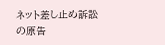ネット差し止め訴訟の原告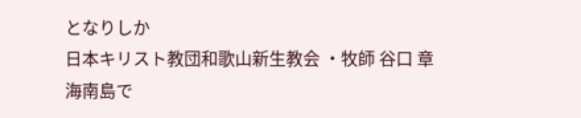となりしか
日本キリスト教団和歌山新生教会 ・牧師 谷口 章
海南島で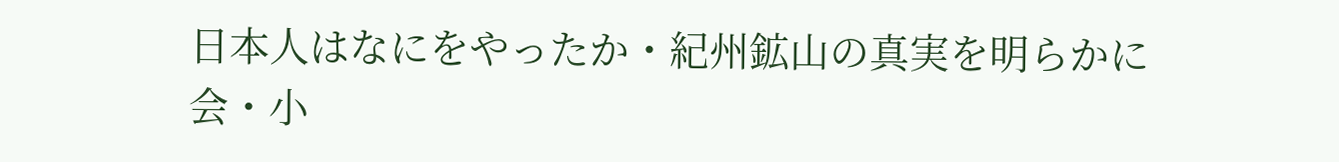日本人はなにをやったか・紀州鉱山の真実を明らかに会・小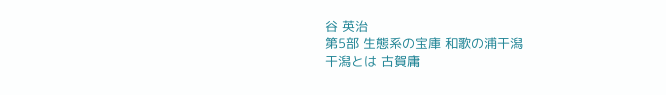谷 英治
第5部 生態系の宝庫 和歌の浦干潟
干潟とは 古賀庸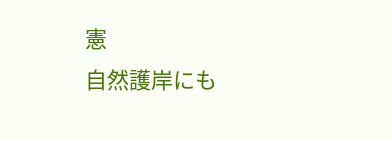憲
自然護岸にも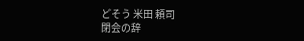どそう 米田 頼司
閉会の辞